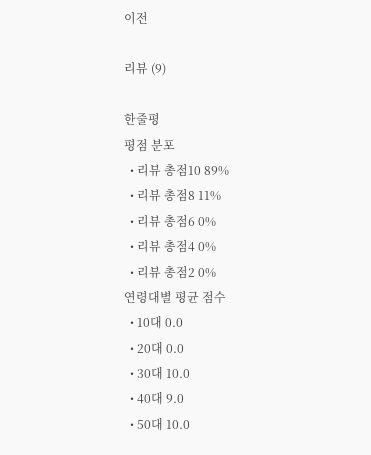이전

리뷰 (9)

한줄평
평점 분포
  • 리뷰 총점10 89%
  • 리뷰 총점8 11%
  • 리뷰 총점6 0%
  • 리뷰 총점4 0%
  • 리뷰 총점2 0%
연령대별 평균 점수
  • 10대 0.0
  • 20대 0.0
  • 30대 10.0
  • 40대 9.0
  • 50대 10.0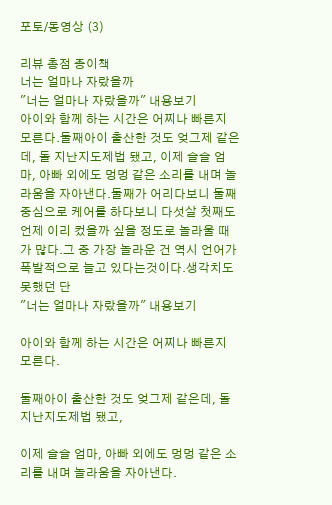포토/동영상 (3)

리뷰 총점 종이책
너는 얼마나 자랐을까
"너는 얼마나 자랐을까" 내용보기
아이와 함께 하는 시간은 어찌나 빠른지 모른다.둘째아이 출산한 것도 엊그제 같은데, 돌 지난지도제법 됐고, 이제 슬슬 엄마, 아빠 외에도 멍멍 같은 소리를 내며 놀라움을 자아낸다.둘째가 어리다보니 둘째 중심으로 케어를 하다보니 다섯살 첫째도 언제 이리 컸을까 싶을 정도로 놀라울 때가 많다.그 중 가장 놀라운 건 역시 언어가 폭발적으로 늘고 있다는것이다.생각치도 못했던 단
"너는 얼마나 자랐을까" 내용보기

아이와 함께 하는 시간은 어찌나 빠른지 모른다.

둘째아이 출산한 것도 엊그제 같은데, 돌 지난지도제법 됐고,

이제 슬슬 엄마, 아빠 외에도 멍멍 같은 소리를 내며 놀라움을 자아낸다.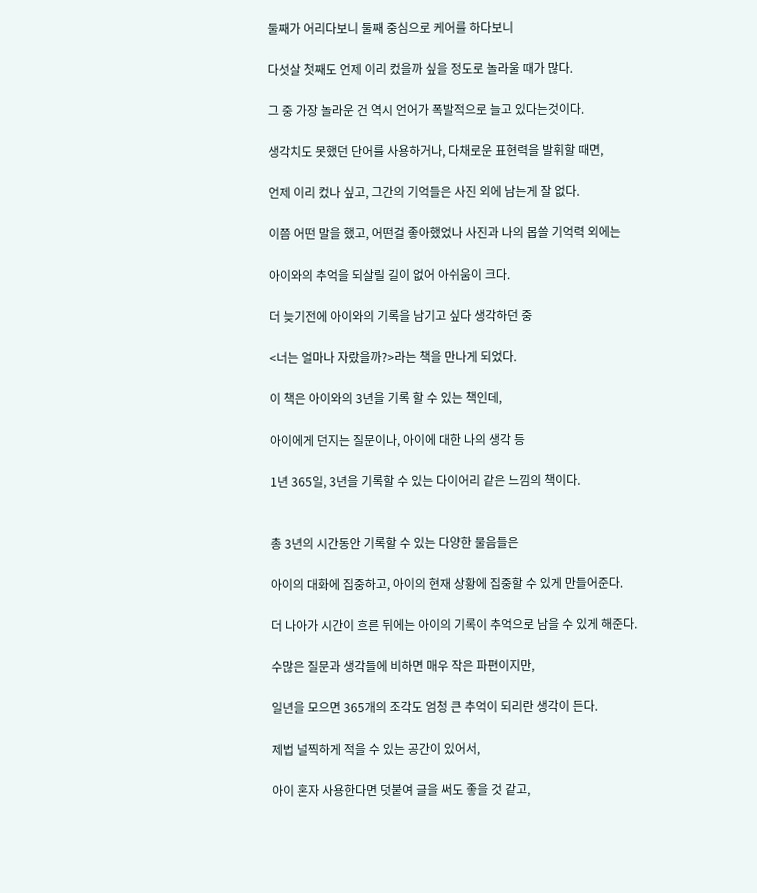둘째가 어리다보니 둘째 중심으로 케어를 하다보니

다섯살 첫째도 언제 이리 컸을까 싶을 정도로 놀라울 때가 많다.

그 중 가장 놀라운 건 역시 언어가 폭발적으로 늘고 있다는것이다.

생각치도 못했던 단어를 사용하거나, 다채로운 표현력을 발휘할 때면,

언제 이리 컸나 싶고, 그간의 기억들은 사진 외에 남는게 잘 없다.

이쯤 어떤 말을 했고, 어떤걸 좋아했었나 사진과 나의 몹쓸 기억력 외에는

아이와의 추억을 되살릴 길이 없어 아쉬움이 크다.

더 늦기전에 아이와의 기록을 남기고 싶다 생각하던 중

<너는 얼마나 자랐을까?>라는 책을 만나게 되었다.

이 책은 아이와의 3년을 기록 할 수 있는 책인데,

아이에게 던지는 질문이나, 아이에 대한 나의 생각 등

1년 365일, 3년을 기록할 수 있는 다이어리 같은 느낌의 책이다.


총 3년의 시간동안 기록할 수 있는 다양한 물음들은

아이의 대화에 집중하고, 아이의 현재 상황에 집중할 수 있게 만들어준다.

더 나아가 시간이 흐른 뒤에는 아이의 기록이 추억으로 남을 수 있게 해준다.

수많은 질문과 생각들에 비하면 매우 작은 파편이지만,

일년을 모으면 365개의 조각도 엄청 큰 추억이 되리란 생각이 든다.

제법 널찍하게 적을 수 있는 공간이 있어서,

아이 혼자 사용한다면 덧붙여 글을 써도 좋을 것 같고,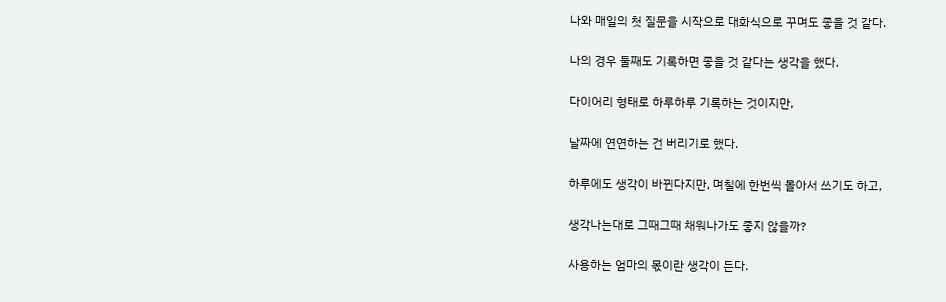나와 매일의 첫 질문을 시작으로 대화식으로 꾸며도 좋을 것 같다.

나의 경우 둘째도 기록하면 좋을 것 같다는 생각을 했다.

다이어리 형태로 하루하루 기록하는 것이지만,

날짜에 연연하는 건 버리기로 했다.

하루에도 생각이 바뀐다지만, 며칠에 한번씩 몰아서 쓰기도 하고,

생각나는대로 그때그때 채워나가도 좋지 않을까?

사용하는 엄마의 몫이란 생각이 든다.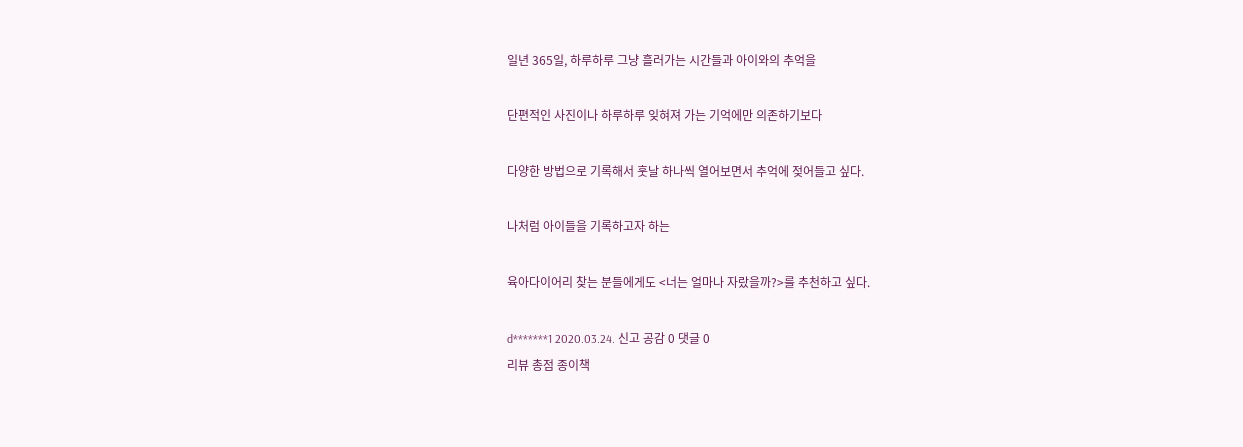일년 365일, 하루하루 그냥 흘러가는 시간들과 아이와의 추억을

단편적인 사진이나 하루하루 잊혀져 가는 기억에만 의존하기보다

다양한 방법으로 기록해서 훗날 하나씩 열어보면서 추억에 젖어들고 싶다.

나처럼 아이들을 기록하고자 하는

육아다이어리 찾는 분들에게도 <너는 얼마나 자랐을까?>를 추천하고 싶다.

d*******1 2020.03.24. 신고 공감 0 댓글 0
리뷰 총점 종이책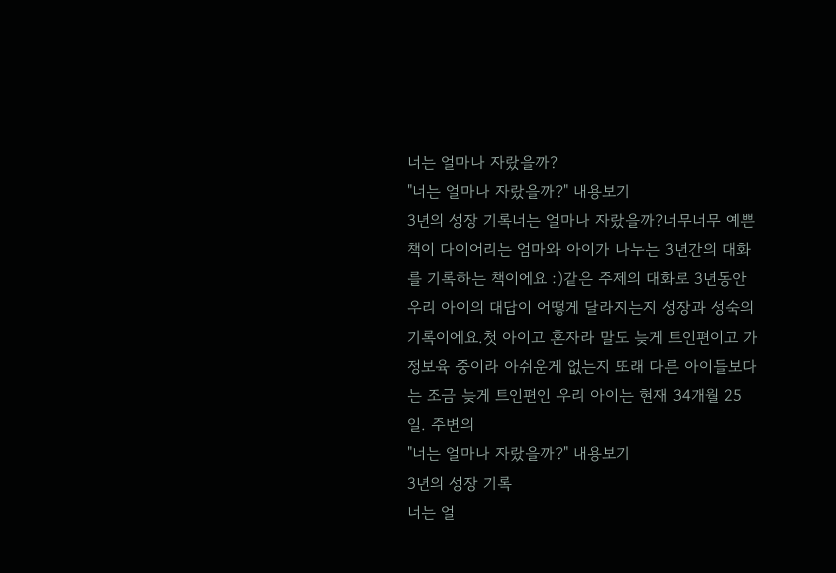너는 얼마나 자랐을까?
"너는 얼마나 자랐을까?" 내용보기
3년의 성장 기록너는 얼마나 자랐을까?너무너무 예쁜 책이 다이어리는 엄마와 아이가 나누는 3년간의 대화를 기록하는 책이에요 :)같은 주제의 대화로 3년동안 우리 아이의 대답이 어떻게 달라지는지 성장과 성숙의 기록이에요.첫 아이고 혼자라 말도 늦게 트인편이고 가정보육 중이라 아쉬운게 없는지 또래 다른 아이들보다는 조금 늦게 트인편인 우리 아이는 현재 34개월 25일. 주변의
"너는 얼마나 자랐을까?" 내용보기
3년의 성장 기록
너는 얼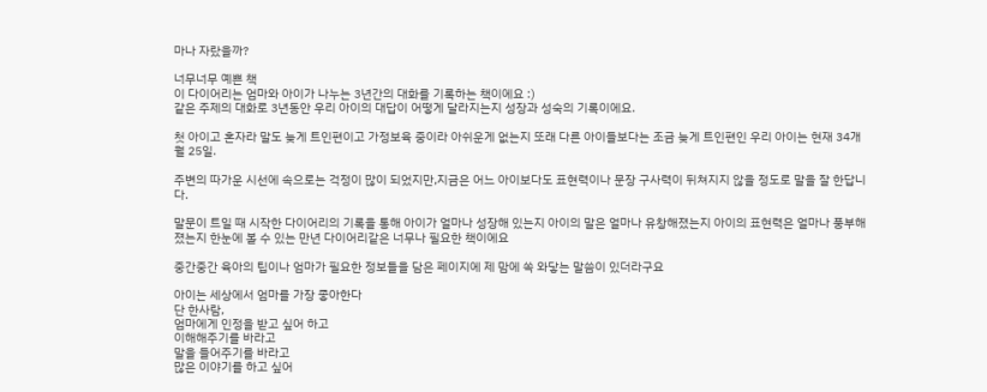마나 자랐을까?

너무너무 예쁜 책
이 다이어리는 엄마와 아이가 나누는 3년간의 대화를 기록하는 책이에요 :)
같은 주제의 대화로 3년동안 우리 아이의 대답이 어떻게 달라지는지 성장과 성숙의 기록이에요.

첫 아이고 혼자라 말도 늦게 트인편이고 가정보육 중이라 아쉬운게 없는지 또래 다른 아이들보다는 조금 늦게 트인편인 우리 아이는 현재 34개월 25일.

주변의 따가운 시선에 속으로는 걱정이 많이 되었지만,지금은 어느 아이보다도 표현력이나 문장 구사력이 뒤쳐지지 않을 정도로 말을 잘 한답니다.

말문이 트일 때 시작한 다이어리의 기록을 통해 아이가 얼마나 성장해 있는지 아이의 말은 얼마나 유창해졌는지 아이의 표현력은 얼마나 풍부해졌는지 한눈에 볼 수 있는 만년 다이어리같은 너무나 필요한 책이에요

중간중간 육아의 팁이나 엄마가 필요한 정보들을 담은 페이지에 제 맘에 쏙 와닿는 말씀이 있더라구요

아이는 세상에서 엄마를 가장 좋아한다
단 한사람,
엄마에게 인정을 받고 싶어 하고
이해해주기를 바라고
말을 들어주기를 바라고
많은 이야기를 하고 싶어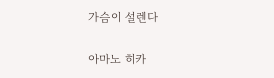가슴이 설렌다

아마노 히카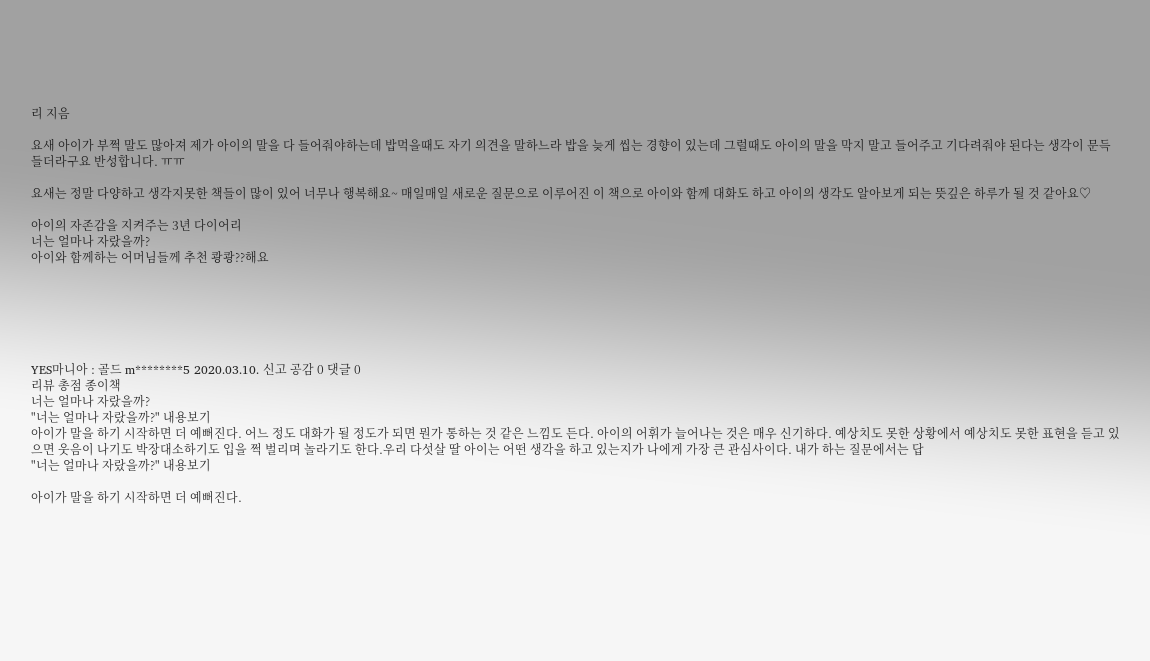리 지음

요새 아이가 부쩍 말도 많아져 제가 아이의 말을 다 들어줘야하는데 밥먹을때도 자기 의견을 말하느라 밥을 늦게 씹는 경향이 있는데 그럴때도 아이의 말을 막지 말고 들어주고 기다려줘야 된다는 생각이 문득 들더라구요 반성합니다. ㅠㅠ

요새는 정말 다양하고 생각지못한 책들이 많이 있어 너무나 행복해요~ 매일매일 새로운 질문으로 이루어진 이 책으로 아이와 함께 대화도 하고 아이의 생각도 알아보게 되는 뜻깊은 하루가 될 것 같아요♡

아이의 자존감을 지켜주는 3년 다이어리
너는 얼마나 자랐을까?
아이와 함께하는 어머님들께 추천 쾅쾅??해요






YES마니아 : 골드 m********5 2020.03.10. 신고 공감 0 댓글 0
리뷰 총점 종이책
너는 얼마나 자랐을까?
"너는 얼마나 자랐을까?" 내용보기
아이가 말을 하기 시작하면 더 예뻐진다. 어느 정도 대화가 될 정도가 되면 뭔가 통하는 것 같은 느낌도 든다. 아이의 어휘가 늘어나는 것은 매우 신기하다. 예상치도 못한 상황에서 예상치도 못한 표현을 듣고 있으면 웃음이 나기도 박장대소하기도 입을 쩍 벌리며 놀라기도 한다.우리 다섯살 딸 아이는 어떤 생각을 하고 있는지가 나에게 가장 큰 관심사이다. 내가 하는 질문에서는 답
"너는 얼마나 자랐을까?" 내용보기

아이가 말을 하기 시작하면 더 예뻐진다.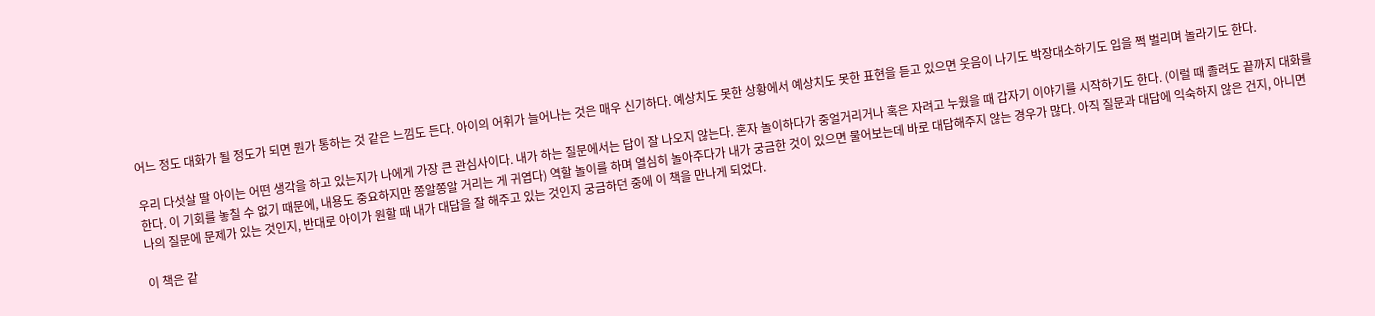어느 정도 대화가 될 정도가 되면 뭔가 통하는 것 같은 느낌도 든다. 아이의 어휘가 늘어나는 것은 매우 신기하다. 예상치도 못한 상황에서 예상치도 못한 표현을 듣고 있으면 웃음이 나기도 박장대소하기도 입을 쩍 벌리며 놀라기도 한다.

우리 다섯살 딸 아이는 어떤 생각을 하고 있는지가 나에게 가장 큰 관심사이다. 내가 하는 질문에서는 답이 잘 나오지 않는다. 혼자 놀이하다가 중얼거리거나 혹은 자려고 누웠을 때 갑자기 이야기를 시작하기도 한다. (이럴 때 졸려도 끝까지 대화를 한다. 이 기회를 놓칠 수 없기 때문에, 내용도 중요하지만 쫑알쫑알 거리는 게 귀엽다) 역할 놀이를 하며 열심히 놀아주다가 내가 궁금한 것이 있으면 물어보는데 바로 대답해주지 않는 경우가 많다. 아직 질문과 대답에 익숙하지 않은 건지, 아니면 나의 질문에 문제가 있는 것인지, 반대로 아이가 원할 때 내가 대답을 잘 해주고 있는 것인지 궁금하던 중에 이 책을 만나게 되었다.

이 책은 같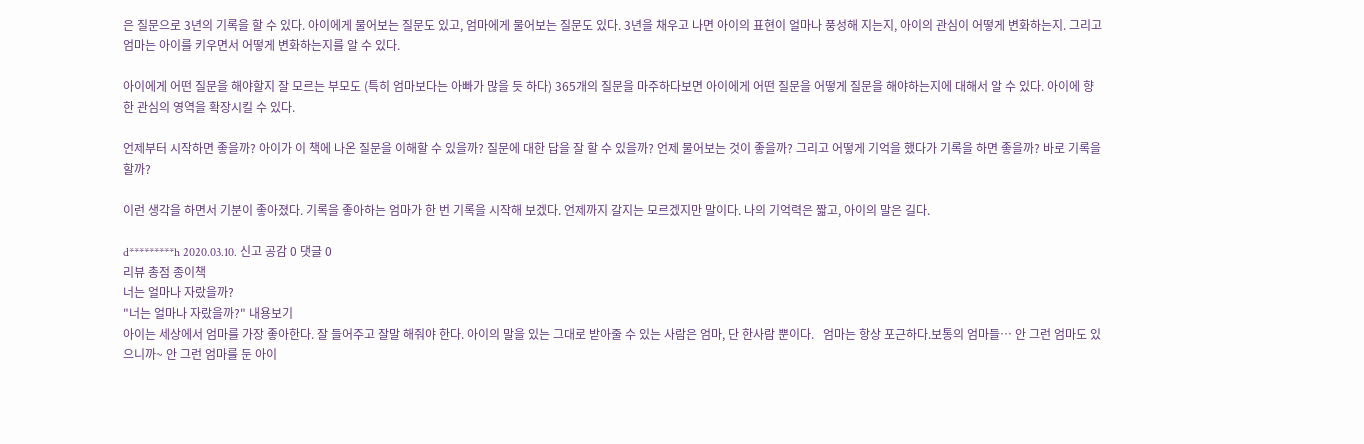은 질문으로 3년의 기록을 할 수 있다. 아이에게 물어보는 질문도 있고, 엄마에게 물어보는 질문도 있다. 3년을 채우고 나면 아이의 표현이 얼마나 풍성해 지는지, 아이의 관심이 어떻게 변화하는지. 그리고 엄마는 아이를 키우면서 어떻게 변화하는지를 알 수 있다.

아이에게 어떤 질문을 해야할지 잘 모르는 부모도 (특히 엄마보다는 아빠가 많을 듯 하다) 365개의 질문을 마주하다보면 아이에게 어떤 질문을 어떻게 질문을 해야하는지에 대해서 알 수 있다. 아이에 향한 관심의 영역을 확장시킬 수 있다.

언제부터 시작하면 좋을까? 아이가 이 책에 나온 질문을 이해할 수 있을까? 질문에 대한 답을 잘 할 수 있을까? 언제 물어보는 것이 좋을까? 그리고 어떻게 기억을 했다가 기록을 하면 좋을까? 바로 기록을 할까?

이런 생각을 하면서 기분이 좋아졌다. 기록을 좋아하는 엄마가 한 번 기록을 시작해 보겠다. 언제까지 갈지는 모르겠지만 말이다. 나의 기억력은 짧고, 아이의 말은 길다.

d*********h 2020.03.10. 신고 공감 0 댓글 0
리뷰 총점 종이책
너는 얼마나 자랐을까?
"너는 얼마나 자랐을까?" 내용보기
아이는 세상에서 엄마를 가장 좋아한다. 잘 들어주고 잘말 해줘야 한다. 아이의 말을 있는 그대로 받아줄 수 있는 사람은 엄마, 단 한사람 뿐이다.   엄마는 항상 포근하다.보통의 엄마들… 안 그런 엄마도 있으니까~ 안 그런 엄마를 둔 아이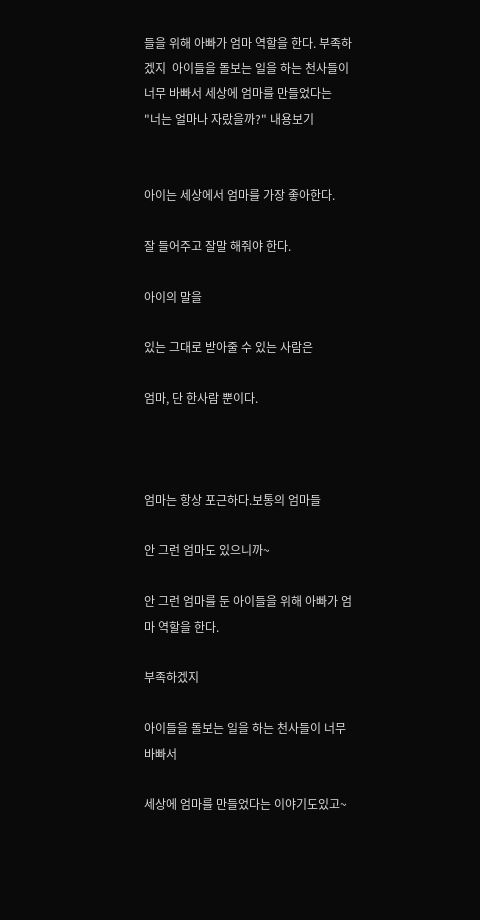들을 위해 아빠가 엄마 역할을 한다. 부족하겠지  아이들을 돌보는 일을 하는 천사들이 너무 바빠서 세상에 엄마를 만들었다는
"너는 얼마나 자랐을까?" 내용보기


아이는 세상에서 엄마를 가장 좋아한다.

잘 들어주고 잘말 해줘야 한다.

아이의 말을

있는 그대로 받아줄 수 있는 사람은

엄마, 단 한사람 뿐이다.



엄마는 항상 포근하다.보통의 엄마들

안 그런 엄마도 있으니까~

안 그런 엄마를 둔 아이들을 위해 아빠가 엄마 역할을 한다.

부족하겠지

아이들을 돌보는 일을 하는 천사들이 너무 바빠서

세상에 엄마를 만들었다는 이야기도있고~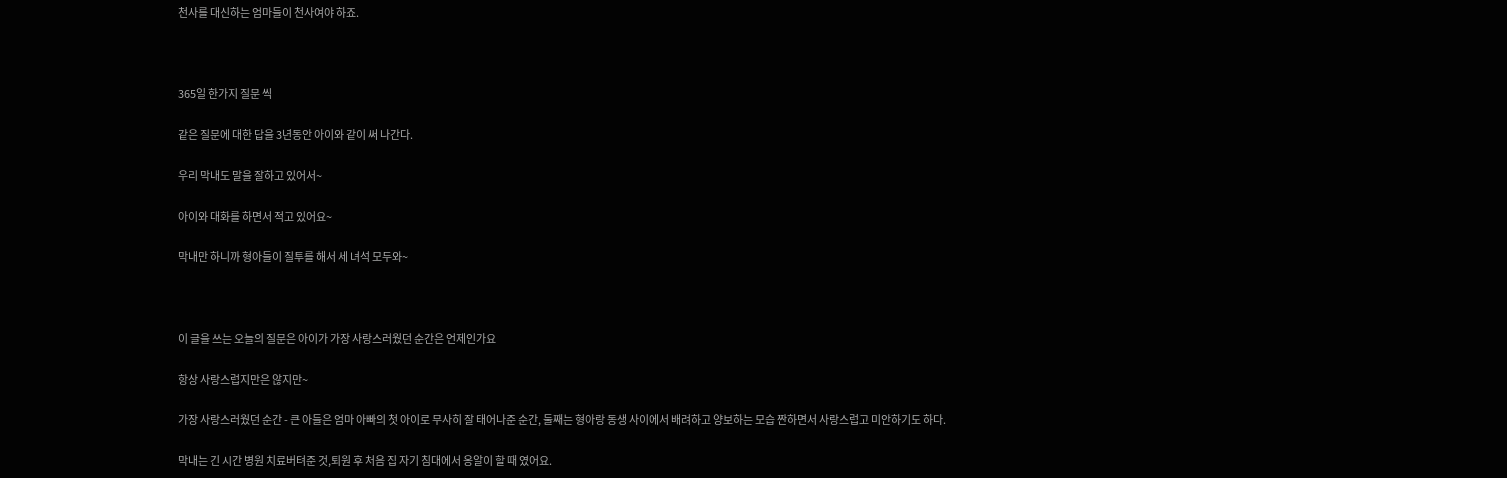천사를 대신하는 엄마들이 천사여야 하죠.



365일 한가지 질문 씩

같은 질문에 대한 답을 3년동안 아이와 같이 써 나간다.

우리 막내도 말을 잘하고 있어서~

아이와 대화를 하면서 적고 있어요~

막내만 하니까 형아들이 질투를 해서 세 녀석 모두와~



이 글을 쓰는 오늘의 질문은 아이가 가장 사랑스러웠던 순간은 언제인가요

항상 사랑스럽지만은 않지만~

가장 사랑스러웠던 순간 - 큰 아들은 엄마 아빠의 첫 아이로 무사히 잘 태어나준 순간, 둘째는 형아랑 동생 사이에서 배려하고 양보하는 모습 짠하면서 사랑스럽고 미안하기도 하다.

막내는 긴 시간 병원 치료버텨준 것,퇴원 후 처음 집 자기 침대에서 옹알이 할 때 였어요.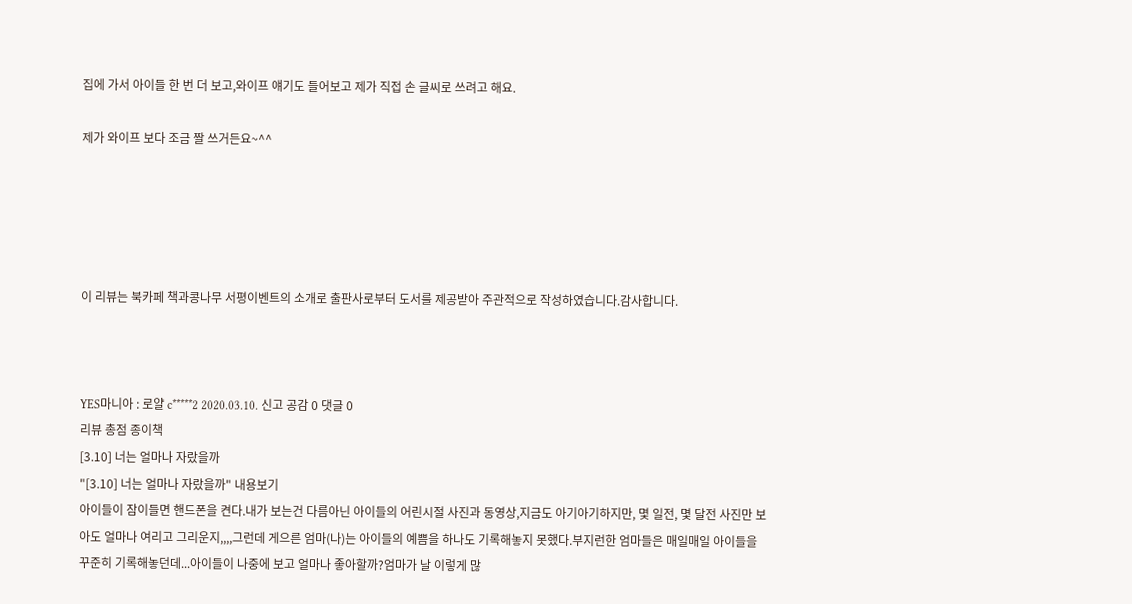집에 가서 아이들 한 번 더 보고,와이프 얘기도 들어보고 제가 직접 손 글씨로 쓰려고 해요.

제가 와이프 보다 조금 짤 쓰거든요~^^





이 리뷰는 북카페 책과콩나무 서평이벤트의 소개로 출판사로부터 도서를 제공받아 주관적으로 작성하였습니다.감사합니다.



YES마니아 : 로얄 c*****2 2020.03.10. 신고 공감 0 댓글 0
리뷰 총점 종이책
[3.10] 너는 얼마나 자랐을까
"[3.10] 너는 얼마나 자랐을까" 내용보기
아이들이 잠이들면 핸드폰을 켠다.내가 보는건 다름아닌 아이들의 어린시절 사진과 동영상,지금도 아기아기하지만, 몇 일전, 몇 달전 사진만 보아도 얼마나 여리고 그리운지,,,,그런데 게으른 엄마(나)는 아이들의 예쁨을 하나도 기록해놓지 못했다.부지런한 엄마들은 매일매일 아이들을 꾸준히 기록해놓던데...아이들이 나중에 보고 얼마나 좋아할까?엄마가 날 이렇게 많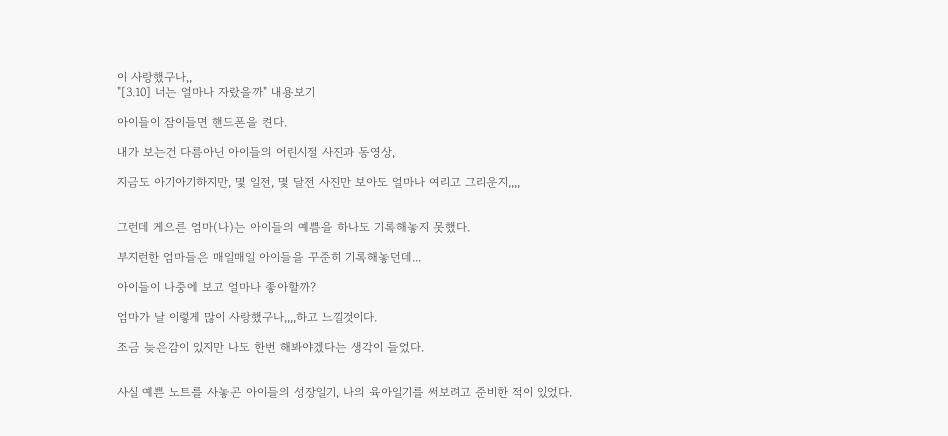이 사랑했구나,,
"[3.10] 너는 얼마나 자랐을까" 내용보기

아이들이 잠이들면 핸드폰을 켠다.

내가 보는건 다름아닌 아이들의 어린시절 사진과 동영상,

지금도 아기아기하지만, 몇 일전, 몇 달전 사진만 보아도 얼마나 여리고 그리운지,,,,


그런데 게으른 엄마(나)는 아이들의 예쁨을 하나도 기록해놓지 못했다.

부지런한 엄마들은 매일매일 아이들을 꾸준히 기록해놓던데...

아이들이 나중에 보고 얼마나 좋아할까?

엄마가 날 이렇게 많이 사랑했구나,,,,하고 느낄것이다.

조금 늦은감이 있지만 나도 한번 해봐야겠다는 생각이 들었다.


사실 예쁜 노트를 사놓곤 아이들의 성장일기, 나의 육아일기를 써보려고 준비한 적이 있었다.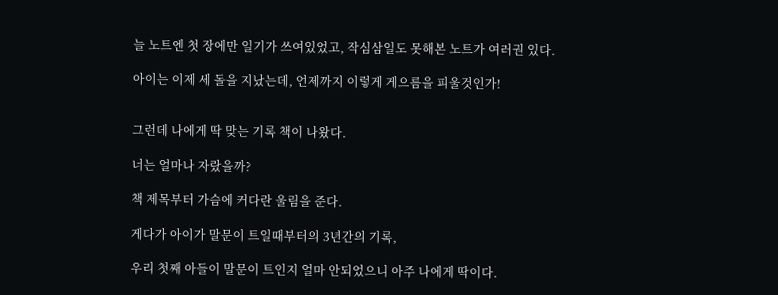늘 노트엔 첫 장에만 일기가 쓰여있었고, 작심삼일도 못해본 노트가 여러권 있다.

아이는 이제 세 돌을 지났는데, 언제까지 이렇게 게으름을 피울것인가!


그런데 나에게 딱 맞는 기록 책이 나왔다.

너는 얼마나 자랐을까?

책 제목부터 가슴에 커다란 울림을 준다.

게다가 아이가 말문이 트일때부터의 3년간의 기록,

우리 첫째 아들이 말문이 트인지 얼마 안되었으니 아주 나에게 딱이다.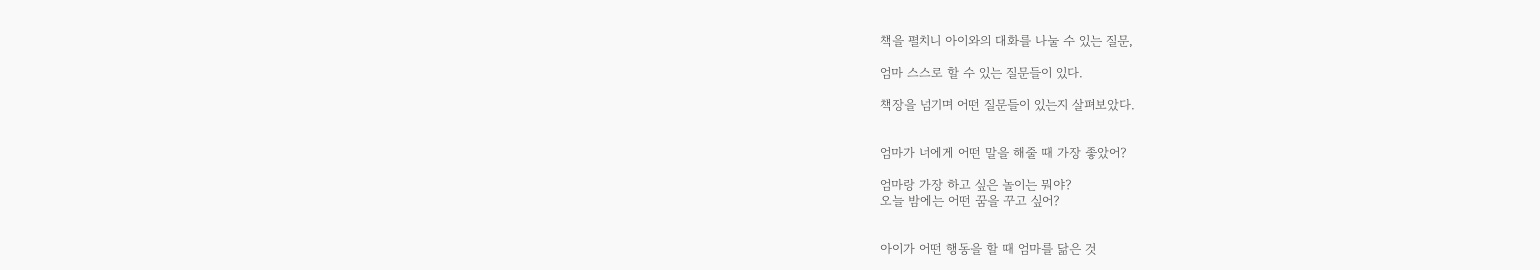책을 펼치니 아이와의 대화를 나눌 수 있는 질문,

엄마 스스로 할 수 있는 질문들이 있다.

책장을 넘기며 어떤 질문들이 있는지 살펴보았다.


엄마가 너에게 어떤 말을 해줄 때 가장 좋았어?

엄마랑 가장 하고 싶은 놀이는 뭐야?
오늘 밤에는 어떤 꿈을 꾸고 싶어?


아이가 어떤 행동을 할 때 엄마를 닮은 것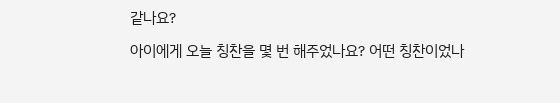같나요?

아이에게 오늘 칭찬을 몇 번 해주었나요? 어떤 칭찬이었나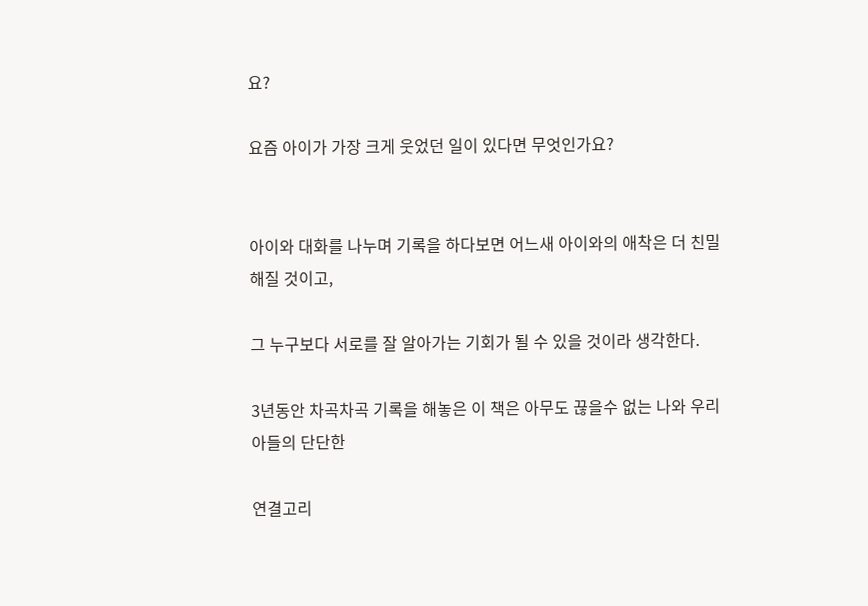요?

요즘 아이가 가장 크게 웃었던 일이 있다면 무엇인가요?


아이와 대화를 나누며 기록을 하다보면 어느새 아이와의 애착은 더 친밀해질 것이고,

그 누구보다 서로를 잘 알아가는 기회가 될 수 있을 것이라 생각한다.

3년동안 차곡차곡 기록을 해놓은 이 책은 아무도 끊을수 없는 나와 우리 아들의 단단한

연결고리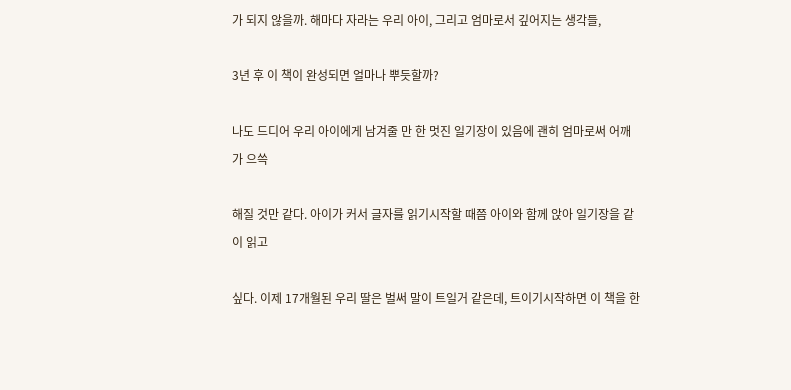가 되지 않을까. 해마다 자라는 우리 아이, 그리고 엄마로서 깊어지는 생각들,

3년 후 이 책이 완성되면 얼마나 뿌듯할까?

나도 드디어 우리 아이에게 남겨줄 만 한 멋진 일기장이 있음에 괜히 엄마로써 어깨가 으쓱

해질 것만 같다. 아이가 커서 글자를 읽기시작할 때쯤 아이와 함께 앉아 일기장을 같이 읽고

싶다. 이제 17개월된 우리 딸은 벌써 말이 트일거 같은데, 트이기시작하면 이 책을 한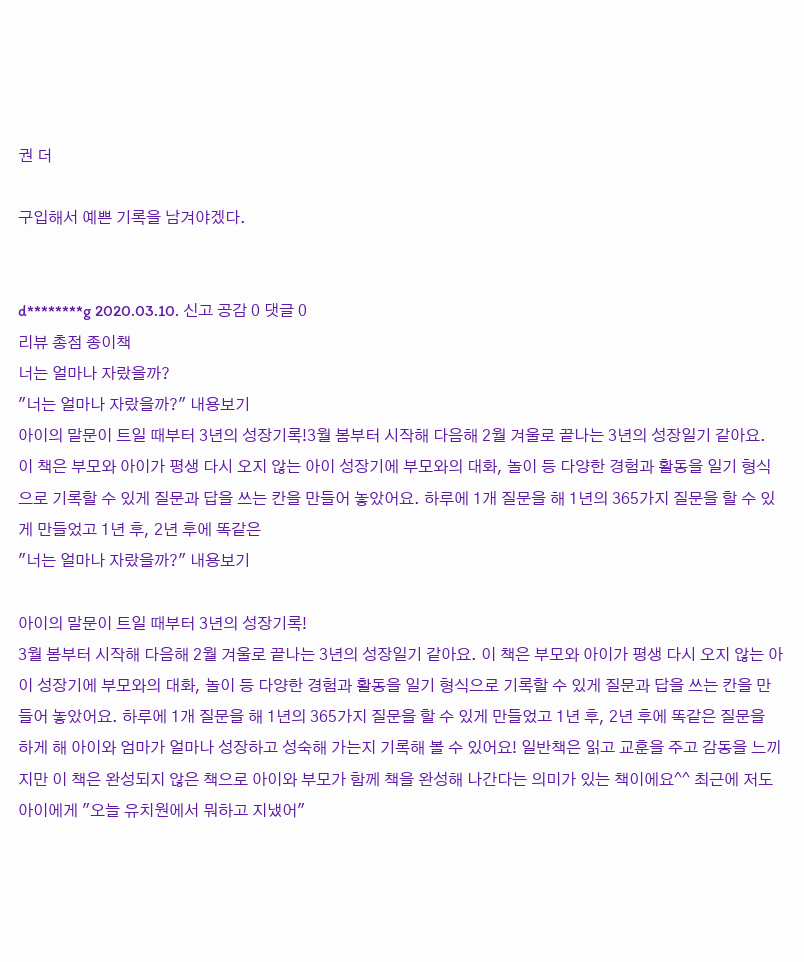권 더

구입해서 예쁜 기록을 남겨야겠다.


d********g 2020.03.10. 신고 공감 0 댓글 0
리뷰 총점 종이책
너는 얼마나 자랐을까?
"너는 얼마나 자랐을까?" 내용보기
아이의 말문이 트일 때부터 3년의 성장기록!3월 봄부터 시작해 다음해 2월 겨울로 끝나는 3년의 성장일기 같아요. 이 책은 부모와 아이가 평생 다시 오지 않는 아이 성장기에 부모와의 대화, 놀이 등 다양한 경험과 활동을 일기 형식으로 기록할 수 있게 질문과 답을 쓰는 칸을 만들어 놓았어요. 하루에 1개 질문을 해 1년의 365가지 질문을 할 수 있게 만들었고 1년 후, 2년 후에 똑같은
"너는 얼마나 자랐을까?" 내용보기

아이의 말문이 트일 때부터 3년의 성장기록!
3월 봄부터 시작해 다음해 2월 겨울로 끝나는 3년의 성장일기 같아요. 이 책은 부모와 아이가 평생 다시 오지 않는 아이 성장기에 부모와의 대화, 놀이 등 다양한 경험과 활동을 일기 형식으로 기록할 수 있게 질문과 답을 쓰는 칸을 만들어 놓았어요. 하루에 1개 질문을 해 1년의 365가지 질문을 할 수 있게 만들었고 1년 후, 2년 후에 똑같은 질문을 하게 해 아이와 엄마가 얼마나 성장하고 성숙해 가는지 기록해 볼 수 있어요! 일반책은 읽고 교훈을 주고 감동을 느끼지만 이 책은 완성되지 않은 책으로 아이와 부모가 함께 책을 완성해 나간다는 의미가 있는 책이에요^^ 최근에 저도 아이에게 "오늘 유치원에서 뭐하고 지냈어"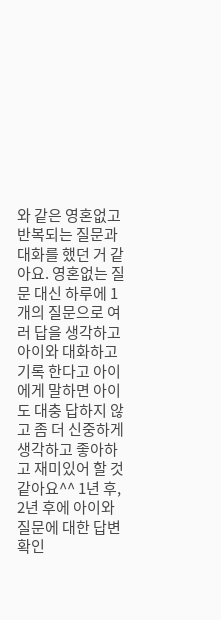와 같은 영혼없고 반복되는 질문과 대화를 했던 거 같아요. 영혼없는 질문 대신 하루에 1개의 질문으로 여러 답을 생각하고 아이와 대화하고 기록 한다고 아이에게 말하면 아이도 대충 답하지 않고 좀 더 신중하게 생각하고 좋아하고 재미있어 할 것 같아요^^ 1년 후, 2년 후에 아이와 질문에 대한 답변 확인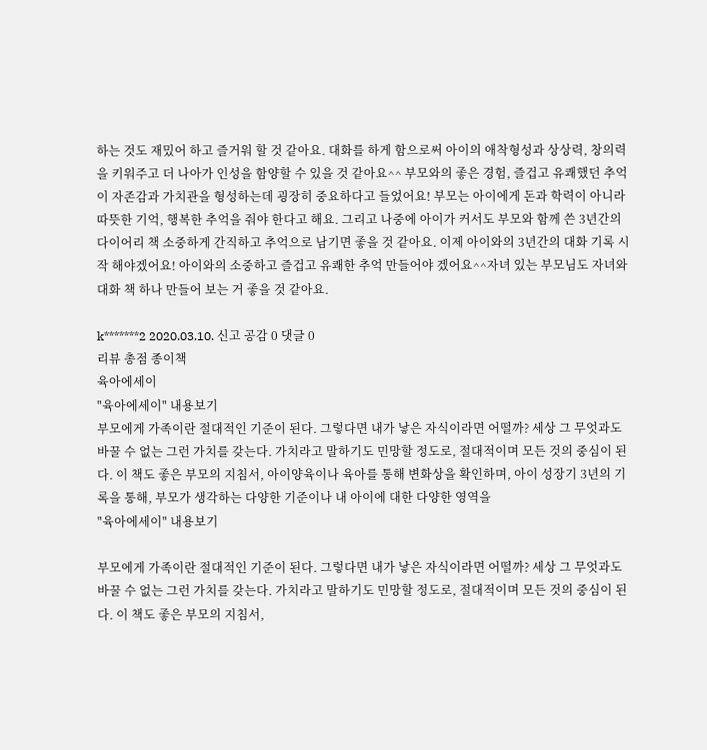하는 것도 재밌어 하고 즐거워 할 것 같아요. 대화를 하게 함으로써 아이의 애착형성과 상상력, 창의력을 키워주고 더 나아가 인성을 함양할 수 있을 것 같아요^^ 부모와의 좋은 경험, 즐겁고 유쾌했던 추억이 자존감과 가치관을 형성하는데 굉장히 중요하다고 들었어요! 부모는 아이에게 돈과 학력이 아니라 따뜻한 기억, 행복한 추억을 줘야 한다고 해요. 그리고 나중에 아이가 커서도 부모와 함께 쓴 3년간의 다이어리 책 소중하게 간직하고 추억으로 남기면 좋을 것 같아요. 이제 아이와의 3년간의 대화 기록 시작 해야겠어요! 아이와의 소중하고 즐겁고 유쾌한 추억 만들어야 겠어요^^자녀 있는 부모님도 자녀와 대화 책 하나 만들어 보는 거 좋을 것 같아요.

k*******2 2020.03.10. 신고 공감 0 댓글 0
리뷰 총점 종이책
육아에세이
"육아에세이" 내용보기
부모에게 가족이란 절대적인 기준이 된다. 그렇다면 내가 낳은 자식이라면 어떨까? 세상 그 무엇과도 바꿀 수 없는 그런 가치를 갖는다. 가치라고 말하기도 민망할 정도로, 절대적이며 모든 것의 중심이 된다. 이 책도 좋은 부모의 지침서, 아이양육이나 육아를 통해 변화상을 확인하며, 아이 성장기 3년의 기록을 통해, 부모가 생각하는 다양한 기준이나 내 아이에 대한 다양한 영역을
"육아에세이" 내용보기

부모에게 가족이란 절대적인 기준이 된다. 그렇다면 내가 낳은 자식이라면 어떨까? 세상 그 무엇과도 바꿀 수 없는 그런 가치를 갖는다. 가치라고 말하기도 민망할 정도로, 절대적이며 모든 것의 중심이 된다. 이 책도 좋은 부모의 지침서,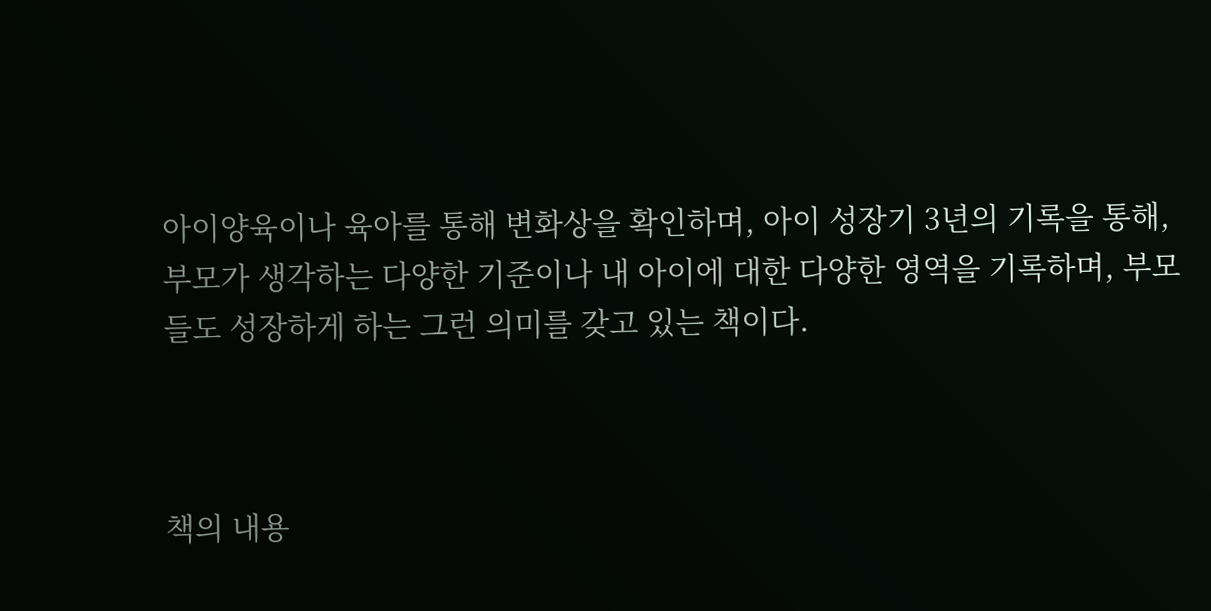아이양육이나 육아를 통해 변화상을 확인하며, 아이 성장기 3년의 기록을 통해, 부모가 생각하는 다양한 기준이나 내 아이에 대한 다양한 영역을 기록하며, 부모들도 성장하게 하는 그런 의미를 갖고 있는 책이다.



책의 내용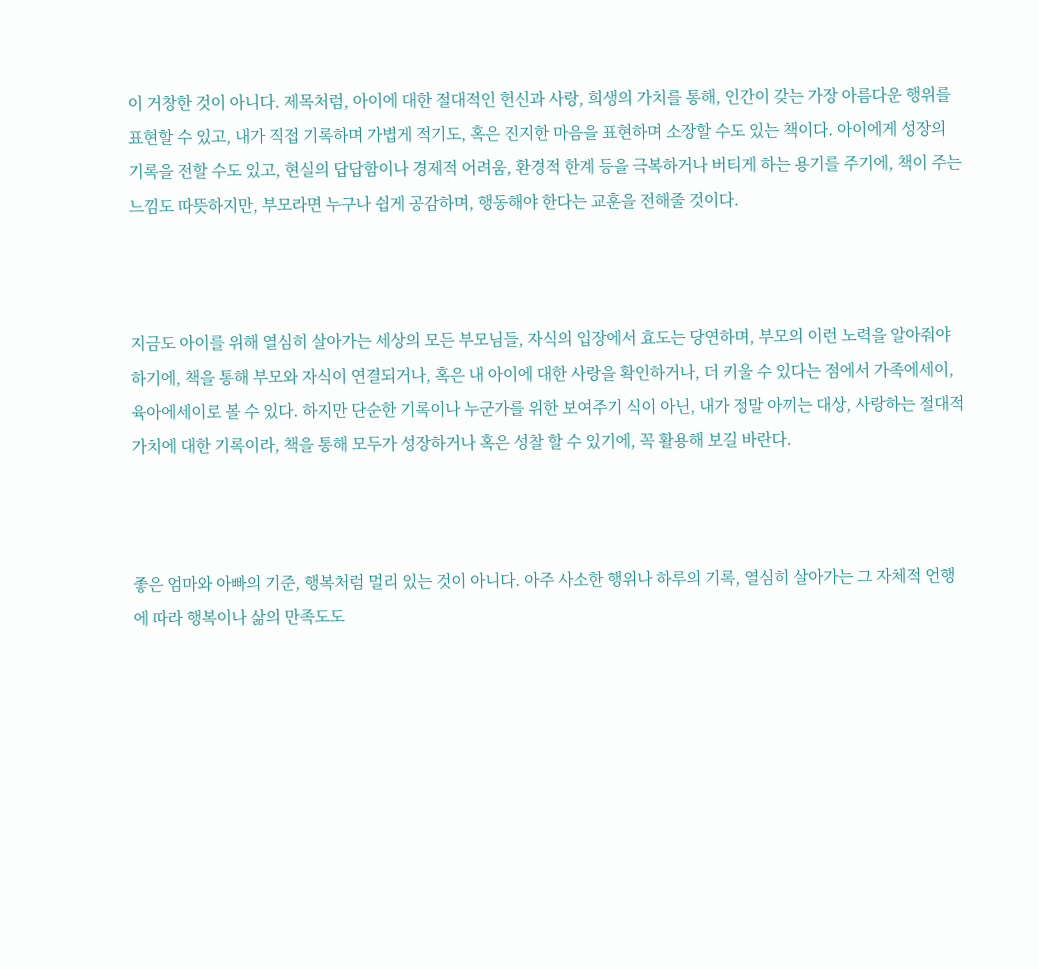이 거창한 것이 아니다. 제목처럼, 아이에 대한 절대적인 헌신과 사랑, 희생의 가치를 통해, 인간이 갖는 가장 아름다운 행위를 표현할 수 있고, 내가 직접 기록하며 가볍게 적기도, 혹은 진지한 마음을 표현하며 소장할 수도 있는 책이다. 아이에게 성장의 기록을 전할 수도 있고, 현실의 답답함이나 경제적 어려움, 환경적 한계 등을 극복하거나 버티게 하는 용기를 주기에, 책이 주는 느낌도 따뜻하지만, 부모라면 누구나 쉽게 공감하며, 행동해야 한다는 교훈을 전해줄 것이다.



지금도 아이를 위해 열심히 살아가는 세상의 모든 부모님들, 자식의 입장에서 효도는 당연하며, 부모의 이런 노력을 알아줘야 하기에, 책을 통해 부모와 자식이 연결되거나, 혹은 내 아이에 대한 사랑을 확인하거나, 더 키울 수 있다는 점에서 가족에세이, 육아에세이로 볼 수 있다. 하지만 단순한 기록이나 누군가를 위한 보여주기 식이 아닌, 내가 정말 아끼는 대상, 사랑하는 절대적 가치에 대한 기록이라, 책을 통해 모두가 성장하거나 혹은 성찰 할 수 있기에, 꼭 활용해 보길 바란다.



좋은 엄마와 아빠의 기준, 행복처럼 멀리 있는 것이 아니다. 아주 사소한 행위나 하루의 기록, 열심히 살아가는 그 자체적 언행에 따라 행복이나 삶의 만족도도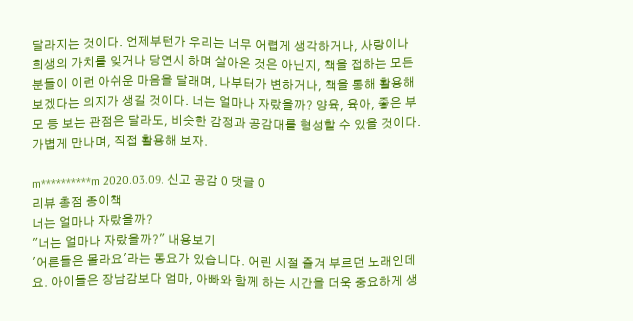달라지는 것이다. 언제부턴가 우리는 너무 어렵게 생각하거나, 사랑이나 희생의 가치를 잊거나 당연시 하며 살아온 것은 아닌지, 책을 접하는 모든 분들이 이런 아쉬운 마음을 달래며, 나부터가 변하거나, 책을 통해 활용해 보겠다는 의지가 생길 것이다. 너는 얼마나 자랐을까? 양육, 육아, 좋은 부모 등 보는 관점은 달라도, 비슷한 감정과 공감대를 형성할 수 있을 것이다. 가볍게 만나며, 직접 활용해 보자.

m**********m 2020.03.09. 신고 공감 0 댓글 0
리뷰 총점 종이책
너는 얼마나 자랐을까?
"너는 얼마나 자랐을까?" 내용보기
'어른들은 몰라요'라는 동요가 있습니다. 어린 시절 즐겨 부르던 노래인데요. 아이들은 장남감보다 엄마, 아빠와 함께 하는 시간을 더욱 중요하게 생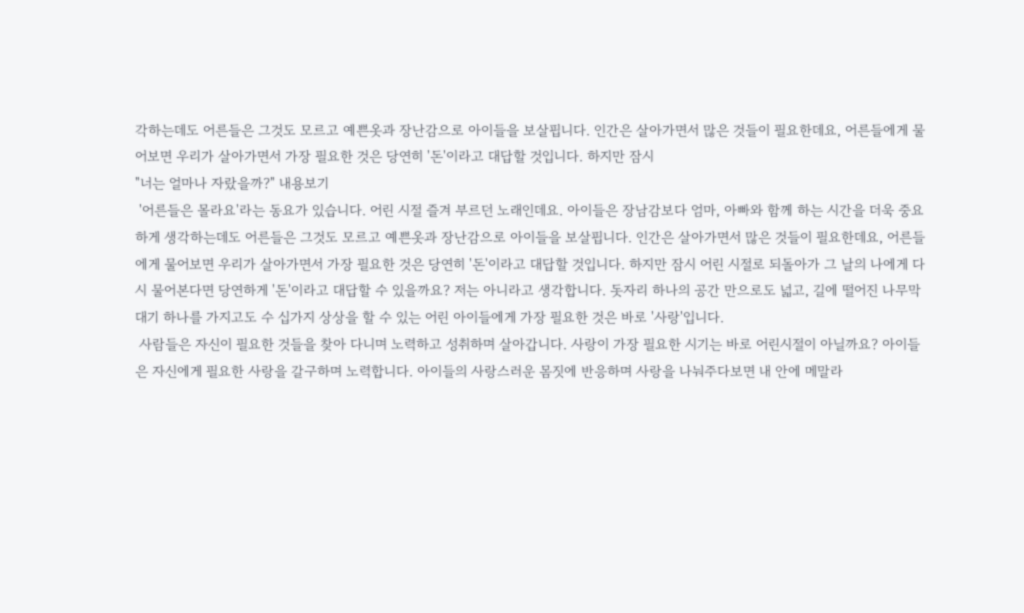각하는데도 어른들은 그것도 모르고 예쁜옷과 장난감으로 아이들을 보살핍니다. 인간은 살아가면서 많은 것들이 필요한데요, 어른들에게 물어보면 우리가 살아가면서 가장 필요한 것은 당연히 '돈'이라고 대답할 것입니다. 하지만 잠시
"너는 얼마나 자랐을까?" 내용보기
 '어른들은 몰라요'라는 동요가 있습니다. 어린 시절 즐겨 부르던 노래인데요. 아이들은 장남감보다 엄마, 아빠와 함께 하는 시간을 더욱 중요하게 생각하는데도 어른들은 그것도 모르고 예쁜옷과 장난감으로 아이들을 보살핍니다. 인간은 살아가면서 많은 것들이 필요한데요, 어른들에게 물어보면 우리가 살아가면서 가장 필요한 것은 당연히 '돈'이라고 대답할 것입니다. 하지만 잠시 어린 시절로 되돌아가 그 날의 나에게 다시 물어본다면 당연하게 '돈'이라고 대답할 수 있을까요? 저는 아니라고 생각합니다. 돗자리 하나의 공간 만으로도 넓고, 길에 떨어진 나무막대기 하나를 가지고도 수 십가지 상상을 할 수 있는 어린 아이들에게 가장 필요한 것은 바로 '사랑'입니다.
 사람들은 자신이 필요한 것들을 찾아 다니며 노력하고 성취하며 살아갑니다. 사랑이 가장 필요한 시기는 바로 어린시절이 아닐까요? 아이들은 자신에게 필요한 사랑을 갈구하며 노력합니다. 아이들의 사랑스러운 몸짓에 반응하며 사랑을 나눠주다보면 내 안에 메말라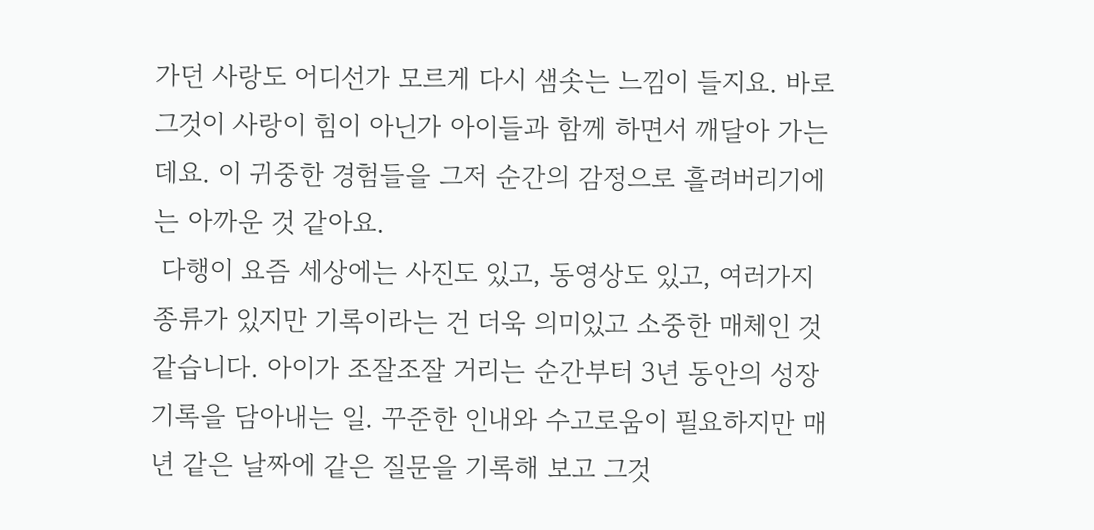가던 사랑도 어디선가 모르게 다시 샘솟는 느낌이 들지요. 바로 그것이 사랑이 힘이 아닌가 아이들과 함께 하면서 깨달아 가는데요. 이 귀중한 경험들을 그저 순간의 감정으로 흘려버리기에는 아까운 것 같아요.
 다행이 요즘 세상에는 사진도 있고, 동영상도 있고, 여러가지 종류가 있지만 기록이라는 건 더욱 의미있고 소중한 매체인 것 같습니다. 아이가 조잘조잘 거리는 순간부터 3년 동안의 성장 기록을 담아내는 일. 꾸준한 인내와 수고로움이 필요하지만 매년 같은 날짜에 같은 질문을 기록해 보고 그것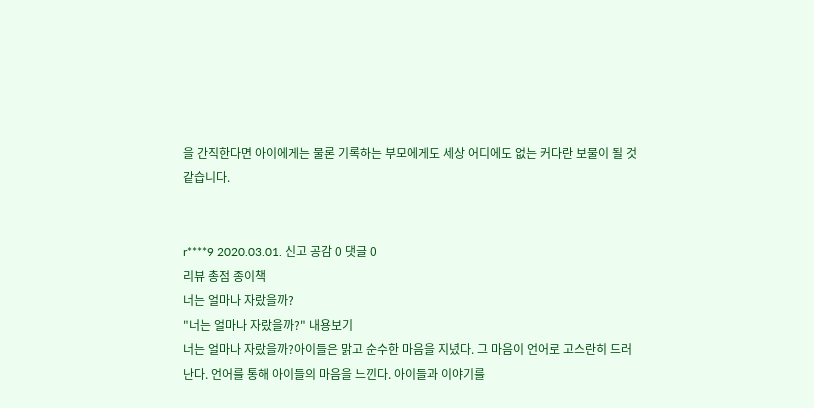을 간직한다면 아이에게는 물론 기록하는 부모에게도 세상 어디에도 없는 커다란 보물이 될 것 같습니다.


r****9 2020.03.01. 신고 공감 0 댓글 0
리뷰 총점 종이책
너는 얼마나 자랐을까?
"너는 얼마나 자랐을까?" 내용보기
너는 얼마나 자랐을까?아이들은 맑고 순수한 마음을 지녔다. 그 마음이 언어로 고스란히 드러난다. 언어를 통해 아이들의 마음을 느낀다. 아이들과 이야기를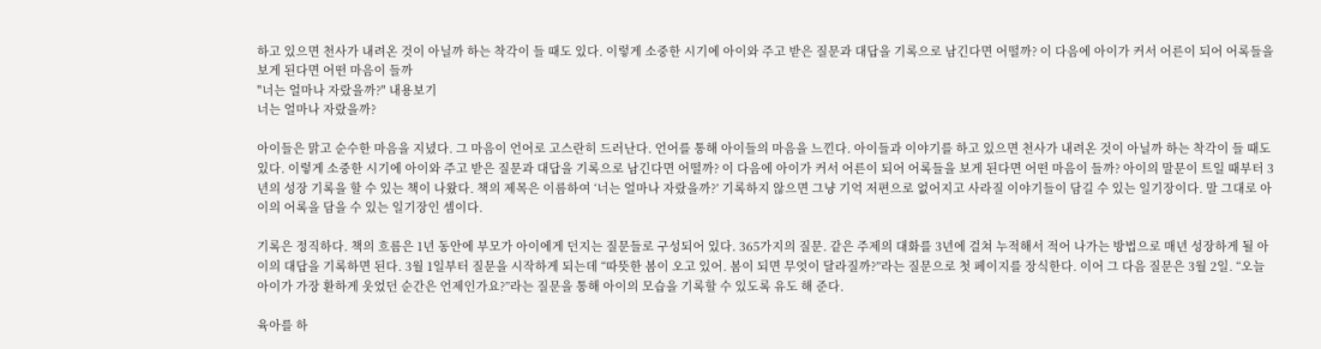하고 있으면 천사가 내려온 것이 아닐까 하는 착각이 들 때도 있다. 이렇게 소중한 시기에 아이와 주고 받은 질문과 대답을 기록으로 남긴다면 어떨까? 이 다음에 아이가 커서 어른이 되어 어록들을 보게 된다면 어떤 마음이 들까
"너는 얼마나 자랐을까?" 내용보기
너는 얼마나 자랐을까?

아이들은 맑고 순수한 마음을 지녔다. 그 마음이 언어로 고스란히 드러난다. 언어를 통해 아이들의 마음을 느낀다. 아이들과 이야기를 하고 있으면 천사가 내려온 것이 아닐까 하는 착각이 들 때도 있다. 이렇게 소중한 시기에 아이와 주고 받은 질문과 대답을 기록으로 남긴다면 어떨까? 이 다음에 아이가 커서 어른이 되어 어록들을 보게 된다면 어떤 마음이 들까? 아이의 말문이 트일 때부터 3년의 성장 기록을 할 수 있는 책이 나왔다. 책의 제목은 이름하여 ‘너는 얼마나 자랐을까?’ 기록하지 않으면 그냥 기억 저편으로 없어지고 사라질 이야기들이 담길 수 있는 일기장이다. 말 그대로 아이의 어록을 담을 수 있는 일기장인 셈이다.

기록은 정직하다. 책의 흐름은 1년 동안에 부모가 아이에게 던지는 질문들로 구성되어 있다. 365가지의 질문. 같은 주제의 대화를 3년에 걸쳐 누적해서 적어 나가는 방법으로 매년 성장하게 될 아이의 대답을 기록하면 된다. 3월 1일부터 질문을 시작하게 되는데 “따뜻한 봄이 오고 있어. 봄이 되면 무엇이 달라질까?”라는 질문으로 첫 페이지를 장식한다. 이어 그 다음 질문은 3월 2일. “오늘 아이가 가장 환하게 웃었던 순간은 언제인가요?”라는 질문을 통해 아이의 모습을 기록할 수 있도록 유도 해 준다.

육아를 하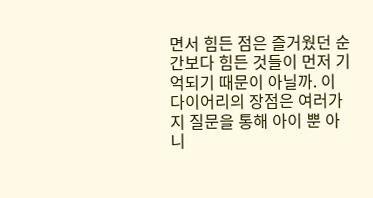면서 힘든 점은 즐거웠던 순간보다 힘든 것들이 먼저 기억되기 때문이 아닐까. 이 다이어리의 장점은 여러가지 질문을 통해 아이 뿐 아니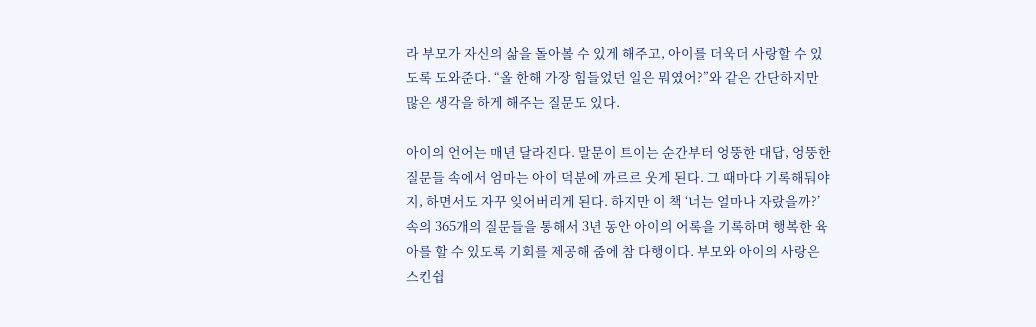라 부모가 자신의 삶을 돌아볼 수 있게 해주고, 아이를 더욱더 사랑할 수 있도록 도와준다. “올 한해 가장 힘들었던 일은 뭐였어?”와 같은 간단하지만 많은 생각을 하게 해주는 질문도 있다.

아이의 언어는 매년 달라진다. 말문이 트이는 순간부터 엉뚱한 대답, 엉뚱한 질문들 속에서 엄마는 아이 덕분에 까르르 웃게 된다. 그 때마다 기록해둬야지, 하면서도 자꾸 잊어버리게 된다. 하지만 이 책 ‘너는 얼마나 자랐을까?’ 속의 365개의 질문들을 통해서 3년 동안 아이의 어록을 기록하며 행복한 육아를 할 수 있도록 기회를 제공해 줌에 참 다행이다. 부모와 아이의 사랑은 스킨쉽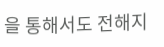을 통해서도 전해지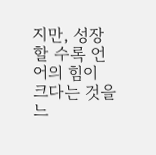지만, 성장할 수록 언어의 힘이 크다는 것을 느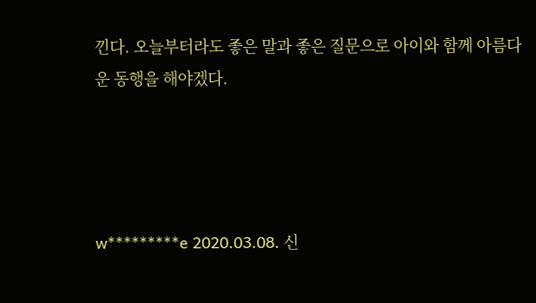낀다. 오늘부터라도 좋은 말과 좋은 질문으로 아이와 함께 아름다운 동행을 해야겠다.




w*********e 2020.03.08. 신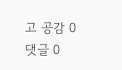고 공감 0 댓글 0